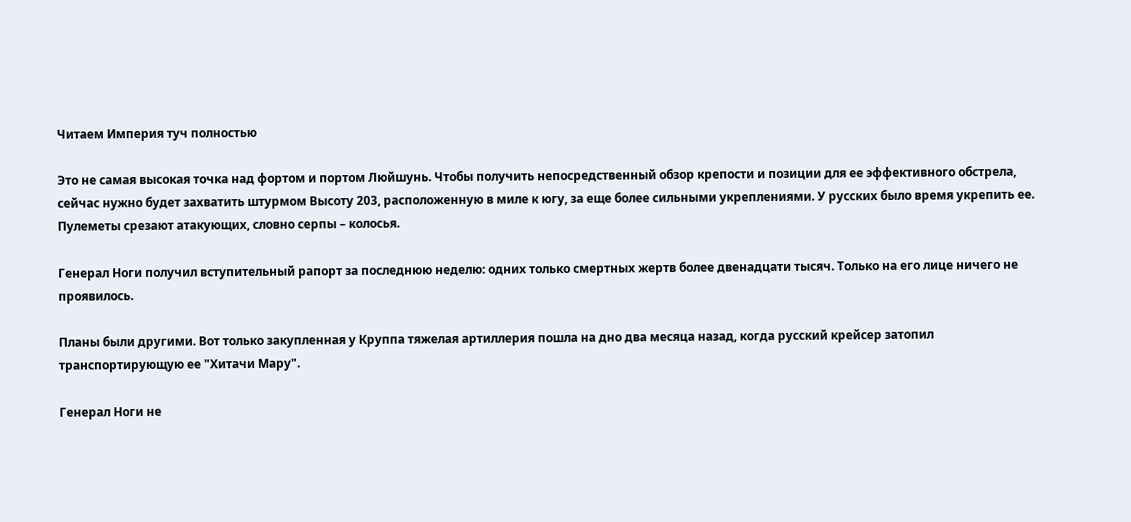Читаем Империя туч полностью

Это не самая высокая точка над фортом и портом Люйшунь. Чтобы получить непосредственный обзор крепости и позиции для ее эффективного обстрела, сейчас нужно будет захватить штурмом Высоту 203, расположенную в миле к югу, за еще более сильными укреплениями. У русских было время укрепить ее. Пулеметы срезают атакующих, словно серпы – колосья.

Генерал Ноги получил вступительный рапорт за последнюю неделю: одних только смертных жертв более двенадцати тысяч. Только на его лице ничего не проявилось.

Планы были другими. Вот только закупленная у Круппа тяжелая артиллерия пошла на дно два месяца назад, когда русский крейсер затопил транспортирующую ее "Хитачи Мару".

Генерал Ноги не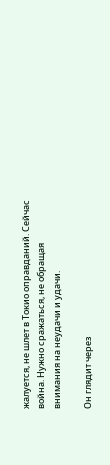жалуется, не шлет в Токио оправданий. Сейчас война. Нужно сражаться, не обращая внимания на неудачи и удачи.

Он глядит через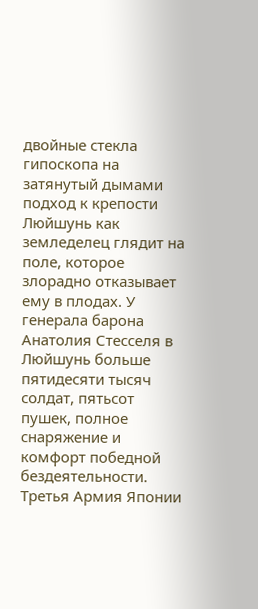двойные стекла гипоскопа на затянутый дымами подход к крепости Люйшунь как земледелец глядит на поле, которое злорадно отказывает ему в плодах. У генерала барона Анатолия Стесселя в Люйшунь больше пятидесяти тысяч солдат, пятьсот пушек, полное снаряжение и комфорт победной бездеятельности. Третья Армия Японии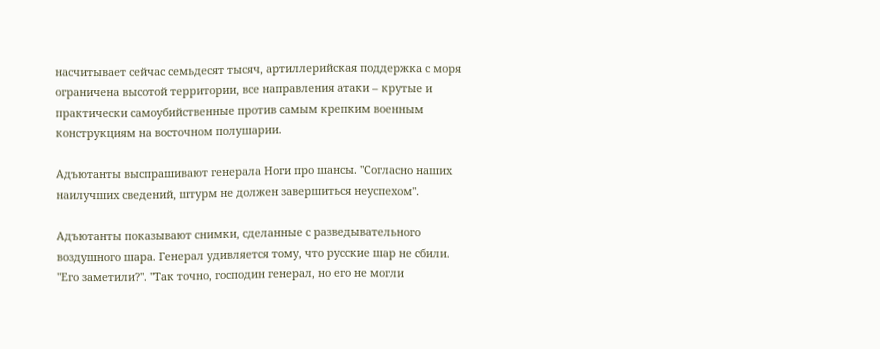насчитывает сейчас семьдесят тысяч, артиллерийская поддержка с моря ограничена высотой территории, все направления атаки – крутые и практически самоубийственные против самым крепким военным конструкциям на восточном полушарии.

Адъютанты выспрашивают генерала Ноги про шансы. "Согласно наших наилучших сведений, штурм не должен завершиться неуспехом".

Адъютанты показывают снимки, сделанные с разведывательного воздушного шара. Генерал удивляется тому, что русские шар не сбили. "Его заметили?". "Так точно, господин генерал, но его не могли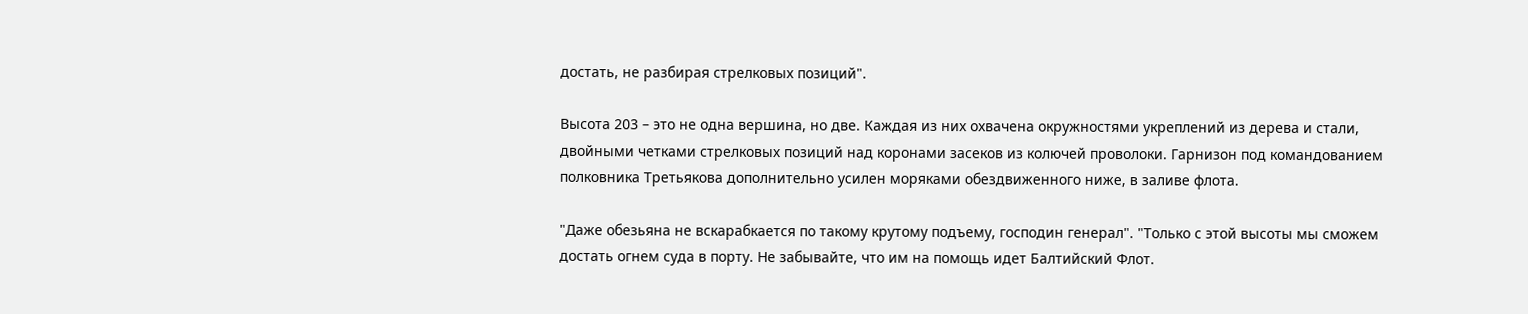достать, не разбирая стрелковых позиций".

Высота 203 – это не одна вершина, но две. Каждая из них охвачена окружностями укреплений из дерева и стали, двойными четками стрелковых позиций над коронами засеков из колючей проволоки. Гарнизон под командованием полковника Третьякова дополнительно усилен моряками обездвиженного ниже, в заливе флота.

"Даже обезьяна не вскарабкается по такому крутому подъему, господин генерал". "Только с этой высоты мы сможем достать огнем суда в порту. Не забывайте, что им на помощь идет Балтийский Флот.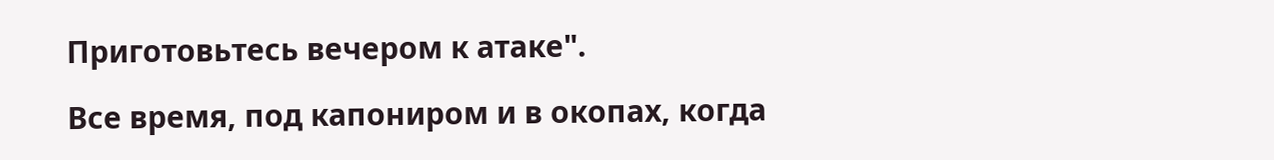Приготовьтесь вечером к атаке".

Все время, под капониром и в окопах, когда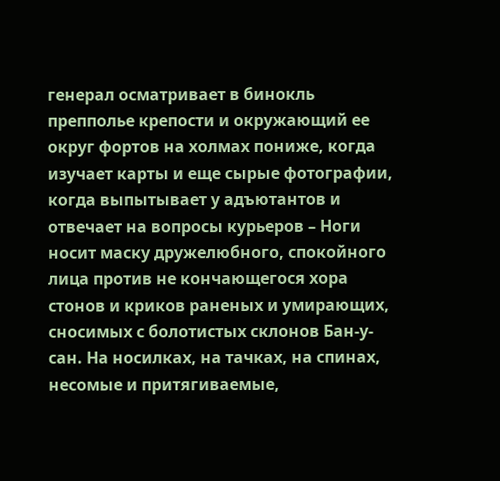генерал осматривает в бинокль препполье крепости и окружающий ее округ фортов на холмах пониже, когда изучает карты и еще сырые фотографии, когда выпытывает у адъютантов и отвечает на вопросы курьеров – Ноги носит маску дружелюбного, спокойного лица против не кончающегося хора стонов и криков раненых и умирающих, сносимых с болотистых склонов Бан-у-сан. На носилках, на тачках, на спинах, несомые и притягиваемые,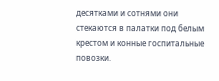десятками и сотнями они стекаются в палатки под белым крестом и конные госпитальные повозки.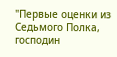"Первые оценки из Седьмого Полка, господин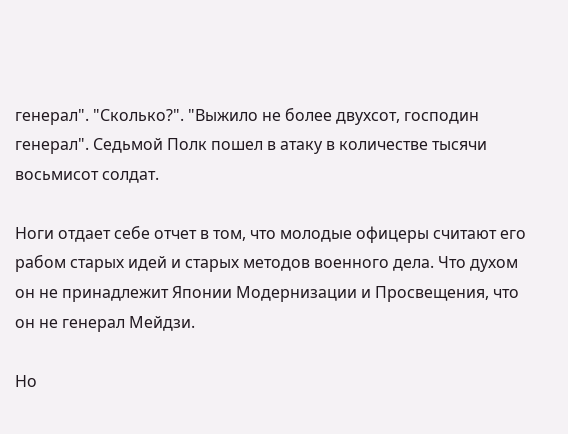генерал". "Сколько?". "Выжило не более двухсот, господин генерал". Седьмой Полк пошел в атаку в количестве тысячи восьмисот солдат.

Ноги отдает себе отчет в том, что молодые офицеры считают его рабом старых идей и старых методов военного дела. Что духом он не принадлежит Японии Модернизации и Просвещения, что он не генерал Мейдзи.

Но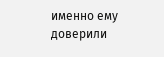именно ему доверили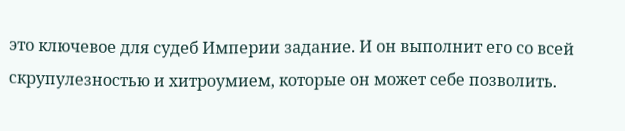это ключевое для судеб Империи задание. И он выполнит его со всей скрупулезностью и хитроумием, которые он может себе позволить.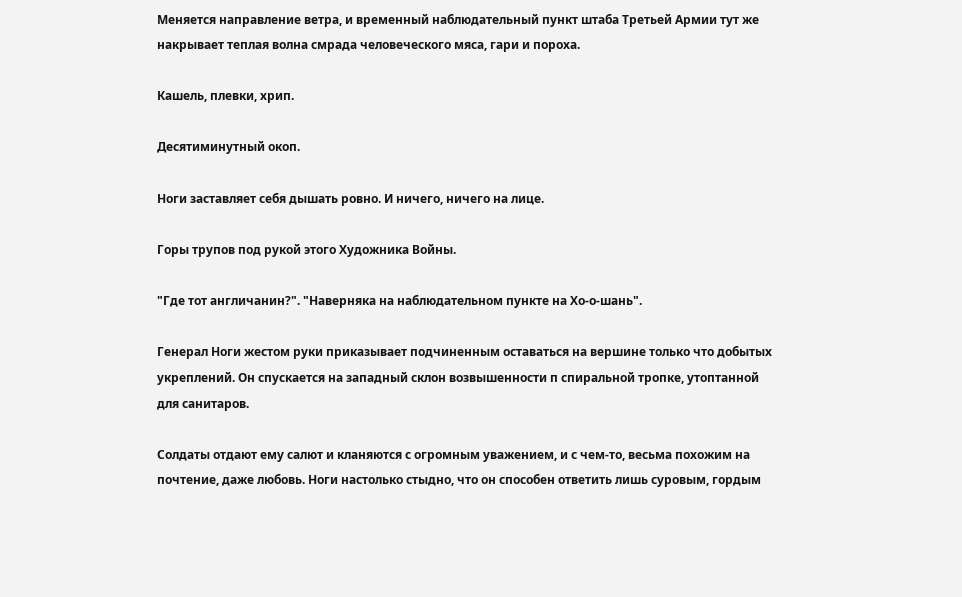Меняется направление ветра, и временный наблюдательный пункт штаба Третьей Армии тут же накрывает теплая волна смрада человеческого мяса, гари и пороха.

Кашель, плевки, хрип.

Десятиминутный окоп.

Ноги заставляет себя дышать ровно. И ничего, ничего на лице.

Горы трупов под рукой этого Художника Войны.

"Где тот англичанин?". "Наверняка на наблюдательном пункте на Хо-о-шань".

Генерал Ноги жестом руки приказывает подчиненным оставаться на вершине только что добытых укреплений. Он спускается на западный склон возвышенности п спиральной тропке, утоптанной для санитаров.

Солдаты отдают ему салют и кланяются с огромным уважением, и с чем-то, весьма похожим на почтение, даже любовь. Ноги настолько стыдно, что он способен ответить лишь суровым, гордым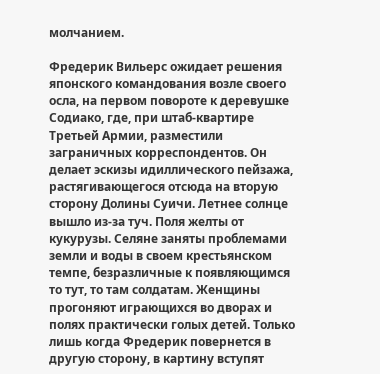молчанием.

Фредерик Вильерс ожидает решения японского командования возле своего осла, на первом повороте к деревушке Содиако, где, при штаб-квартире Третьей Армии, разместили заграничных корреспондентов. Он делает эскизы идиллического пейзажа, растягивающегося отсюда на вторую сторону Долины Суичи. Летнее солнце вышло из-за туч. Поля желты от кукурузы. Селяне заняты проблемами земли и воды в своем крестьянском темпе, безразличные к появляющимся то тут, то там солдатам. Женщины прогоняют играющихся во дворах и полях практически голых детей. Только лишь когда Фредерик повернется в другую сторону, в картину вступят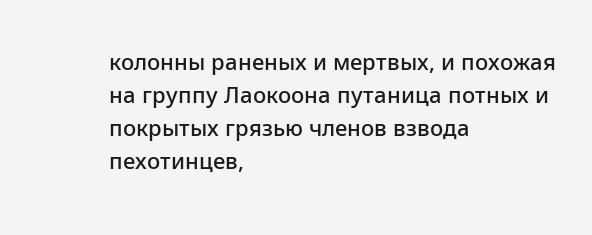колонны раненых и мертвых, и похожая на группу Лаокоона путаница потных и покрытых грязью членов взвода пехотинцев,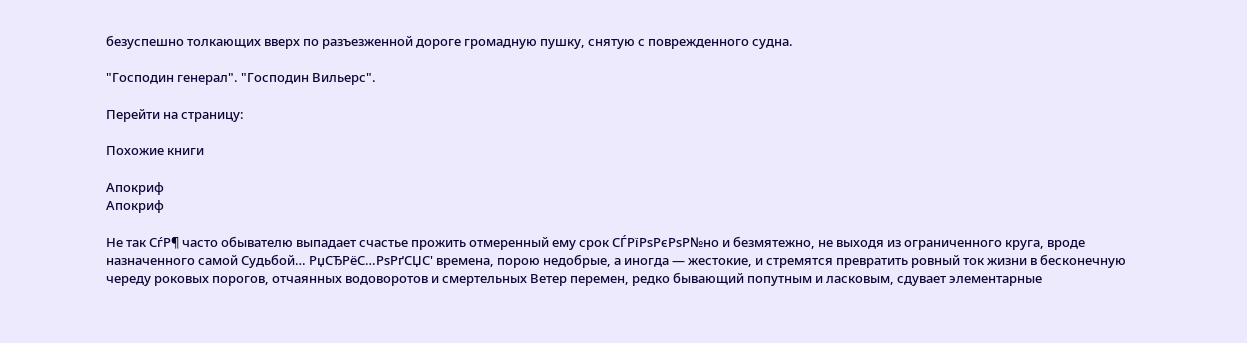безуспешно толкающих вверх по разъезженной дороге громадную пушку, снятую с поврежденного судна.

"Господин генерал". "Господин Вильерс".

Перейти на страницу:

Похожие книги

Апокриф
Апокриф

Не так СѓР¶ часто обывателю выпадает счастье прожить отмеренный ему срок СЃРїРѕРєРѕР№но и безмятежно, не выходя из ограниченного круга, вроде назначенного самой Судьбой… РџСЂРёС…РѕРґСЏС' времена, порою недобрые, а иногда — жестокие, и стремятся превратить ровный ток жизни в бесконечную череду роковых порогов, отчаянных водоворотов и смертельных Ветер перемен, редко бывающий попутным и ласковым, сдувает элементарные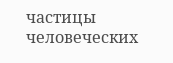частицы человеческих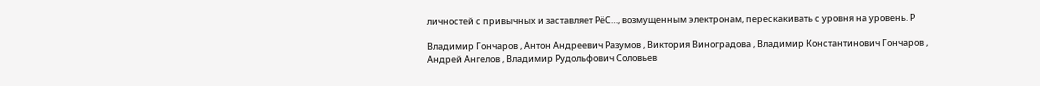личностей с привычных и заставляет РёС…, возмущенным электронам, перескакивать с уровня на уровень. Р

Владимир Гончаров , Антон Андреевич Разумов , Виктория Виноградова , Владимир Константинович Гончаров , Андрей Ангелов , Владимир Рудольфович Соловьев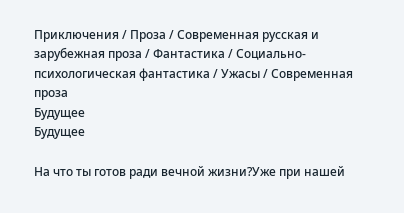Приключения / Проза / Современная русская и зарубежная проза / Фантастика / Социально-психологическая фантастика / Ужасы / Современная проза
Будущее
Будущее

На что ты готов ради вечной жизни?Уже при нашей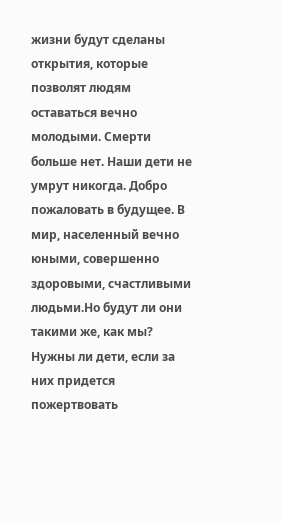жизни будут сделаны открытия, которые позволят людям оставаться вечно молодыми. Смерти больше нет. Наши дети не умрут никогда. Добро пожаловать в будущее. В мир, населенный вечно юными, совершенно здоровыми, счастливыми людьми.Но будут ли они такими же, как мы? Нужны ли дети, если за них придется пожертвовать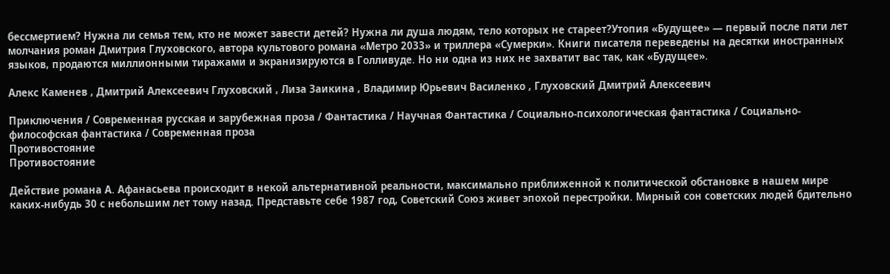бессмертием? Нужна ли семья тем, кто не может завести детей? Нужна ли душа людям, тело которых не стареет?Утопия «Будущее» — первый после пяти лет молчания роман Дмитрия Глуховского, автора культового романа «Метро 2033» и триллера «Сумерки». Книги писателя переведены на десятки иностранных языков, продаются миллионными тиражами и экранизируются в Голливуде. Но ни одна из них не захватит вас так, как «Будущее».

Алекс Каменев , Дмитрий Алексеевич Глуховский , Лиза Заикина , Владимир Юрьевич Василенко , Глуховский Дмитрий Алексеевич

Приключения / Современная русская и зарубежная проза / Фантастика / Научная Фантастика / Социально-психологическая фантастика / Социально-философская фантастика / Современная проза
Противостояние
Противостояние

Действие романа А. Афанасьева происходит в некой альтернативной реальности, максимально приближенной к политической обстановке в нашем мире каких-нибудь 30 с небольшим лет тому назад. Представьте себе 1987 год, Советский Союз живет эпохой перестройки. Мирный сон советских людей бдительно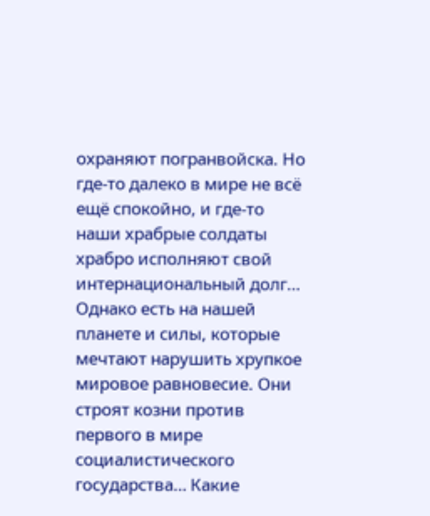охраняют погранвойска. Но где-то далеко в мире не всё ещё спокойно, и где-то наши храбрые солдаты храбро исполняют свой интернациональный долг… Однако есть на нашей планете и силы, которые мечтают нарушить хрупкое мировое равновесие. Они строят козни против первого в мире социалистического государства… Какие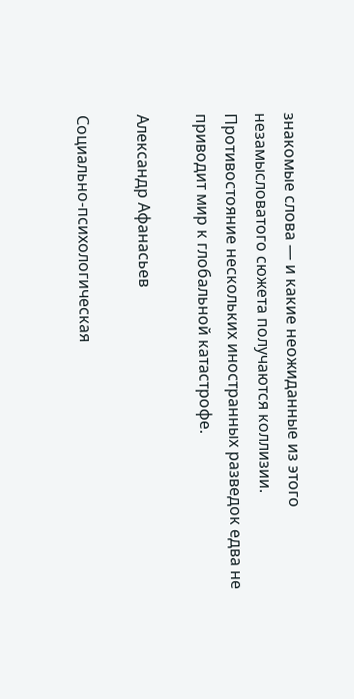знакомые слова — и какие неожиданные из этого незамысловатого сюжета получаются коллизии. Противостояние нескольких иностранных разведок едва не приводит мир к глобальной катастрофе.

Александр Афанасьев

Социально-психологическая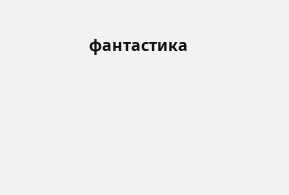фантастика